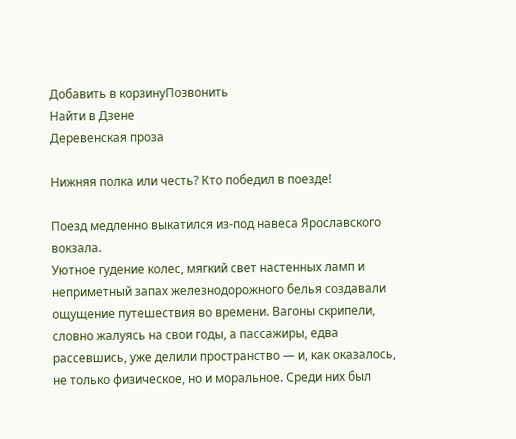Добавить в корзинуПозвонить
Найти в Дзене
Деревенская проза

Нижняя полка или честь? Кто победил в поезде!

Поезд медленно выкатился из-под навеса Ярославского вокзала.
Уютное гудение колес, мягкий свет настенных ламп и неприметный запах железнодорожного белья создавали ощущение путешествия во времени. Вагоны скрипели, словно жалуясь на свои годы, а пассажиры, едва рассевшись, уже делили пространство — и, как оказалось, не только физическое, но и моральное. Среди них был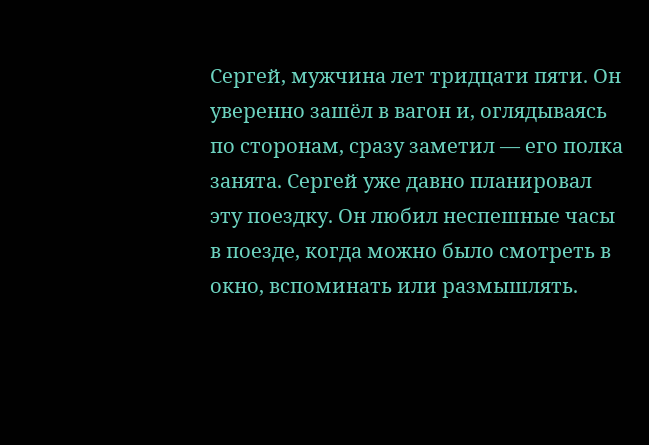Сергей, мужчина лет тридцати пяти. Он уверенно зашёл в вагон и, оглядываясь по сторонам, сразу заметил — его полка занята. Сергей уже давно планировал эту поездку. Он любил неспешные часы в поезде, когда можно было смотреть в окно, вспоминать или размышлять.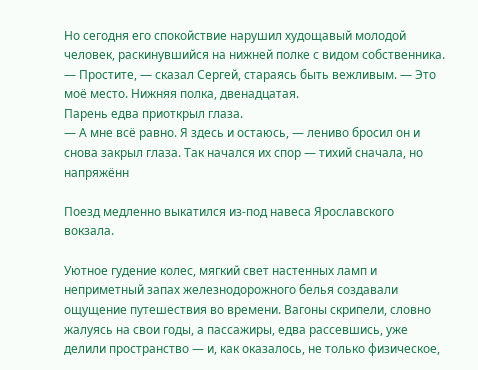Но сегодня его спокойствие нарушил худощавый молодой человек, раскинувшийся на нижней полке с видом собственника.
— Простите, — сказал Сергей, стараясь быть вежливым. — Это моё место. Нижняя полка, двенадцатая.
Парень едва приоткрыл глаза.
— А мне всё равно. Я здесь и остаюсь, — лениво бросил он и снова закрыл глаза. Так начался их спор — тихий сначала, но напряжённ

Поезд медленно выкатился из-под навеса Ярославского вокзала.

Уютное гудение колес, мягкий свет настенных ламп и неприметный запах железнодорожного белья создавали ощущение путешествия во времени. Вагоны скрипели, словно жалуясь на свои годы, а пассажиры, едва рассевшись, уже делили пространство — и, как оказалось, не только физическое,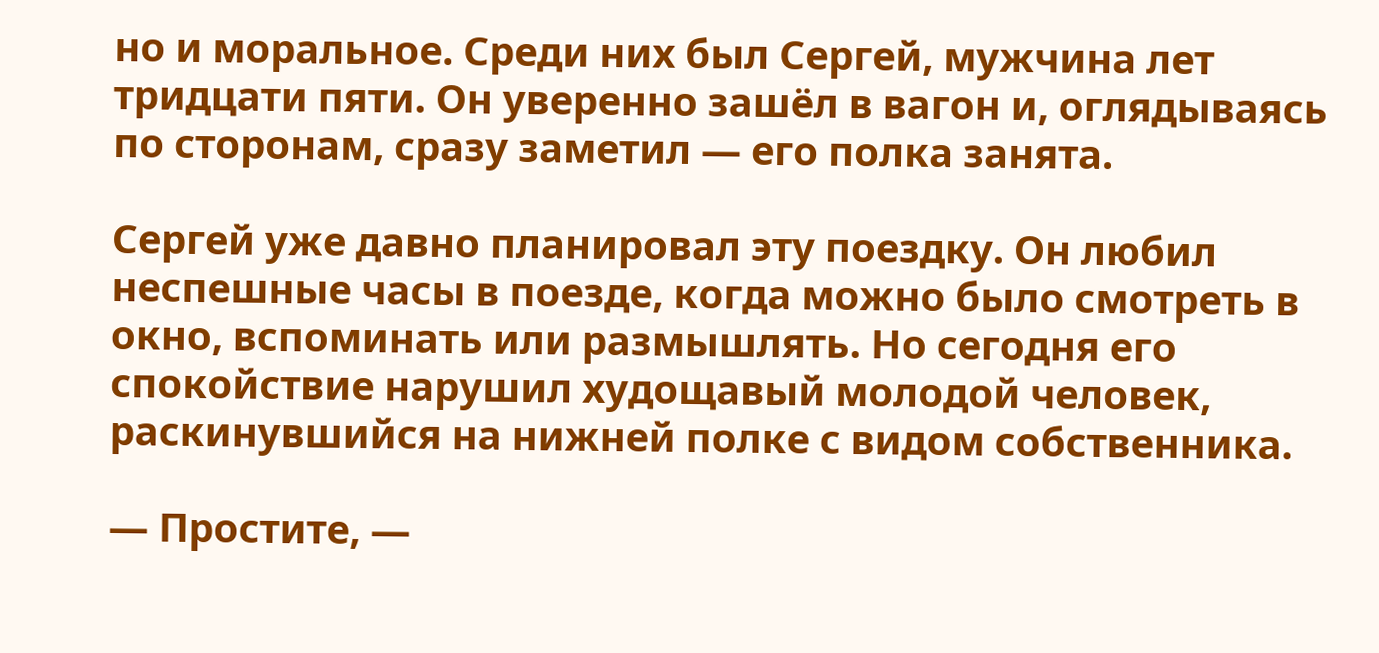но и моральное. Среди них был Сергей, мужчина лет тридцати пяти. Он уверенно зашёл в вагон и, оглядываясь по сторонам, сразу заметил — его полка занята.

Сергей уже давно планировал эту поездку. Он любил неспешные часы в поезде, когда можно было смотреть в окно, вспоминать или размышлять. Но сегодня его спокойствие нарушил худощавый молодой человек, раскинувшийся на нижней полке с видом собственника.

— Простите, —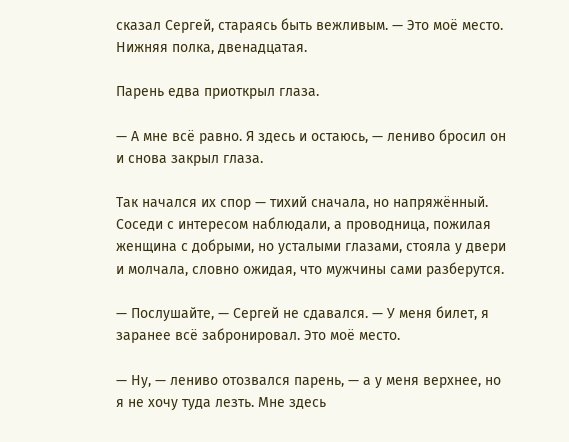сказал Сергей, стараясь быть вежливым. — Это моё место. Нижняя полка, двенадцатая.

Парень едва приоткрыл глаза.

— А мне всё равно. Я здесь и остаюсь, — лениво бросил он и снова закрыл глаза.

Так начался их спор — тихий сначала, но напряжённый. Соседи с интересом наблюдали, а проводница, пожилая женщина с добрыми, но усталыми глазами, стояла у двери и молчала, словно ожидая, что мужчины сами разберутся.

— Послушайте, — Сергей не сдавался. — У меня билет, я заранее всё забронировал. Это моё место.

— Ну, — лениво отозвался парень, — а у меня верхнее, но я не хочу туда лезть. Мне здесь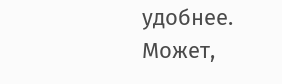удобнее. Может,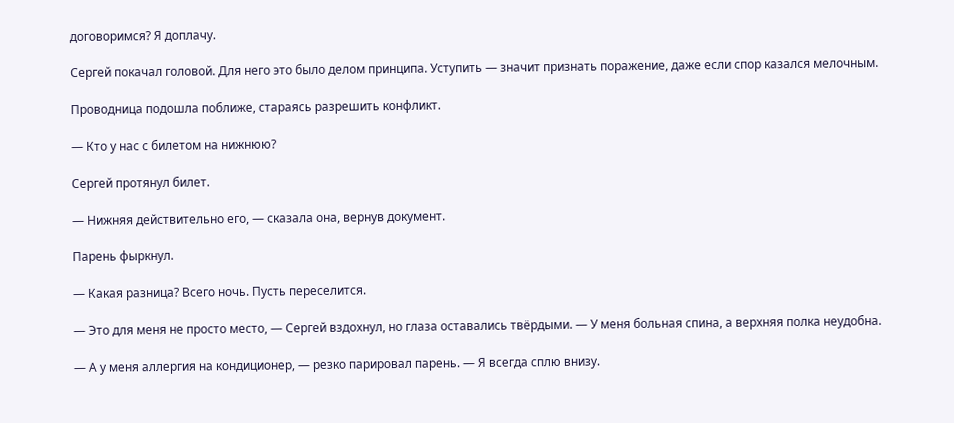договоримся? Я доплачу.

Сергей покачал головой. Для него это было делом принципа. Уступить — значит признать поражение, даже если спор казался мелочным.

Проводница подошла поближе, стараясь разрешить конфликт.

— Кто у нас с билетом на нижнюю?

Сергей протянул билет.

— Нижняя действительно его, — сказала она, вернув документ.

Парень фыркнул.

— Какая разница? Всего ночь. Пусть переселится.

— Это для меня не просто место, — Сергей вздохнул, но глаза оставались твёрдыми. — У меня больная спина, а верхняя полка неудобна.

— А у меня аллергия на кондиционер, — резко парировал парень. — Я всегда сплю внизу.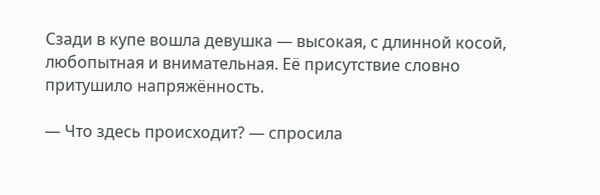Сзади в купе вошла девушка — высокая, с длинной косой, любопытная и внимательная. Её присутствие словно притушило напряжённость.

— Что здесь происходит? — спросила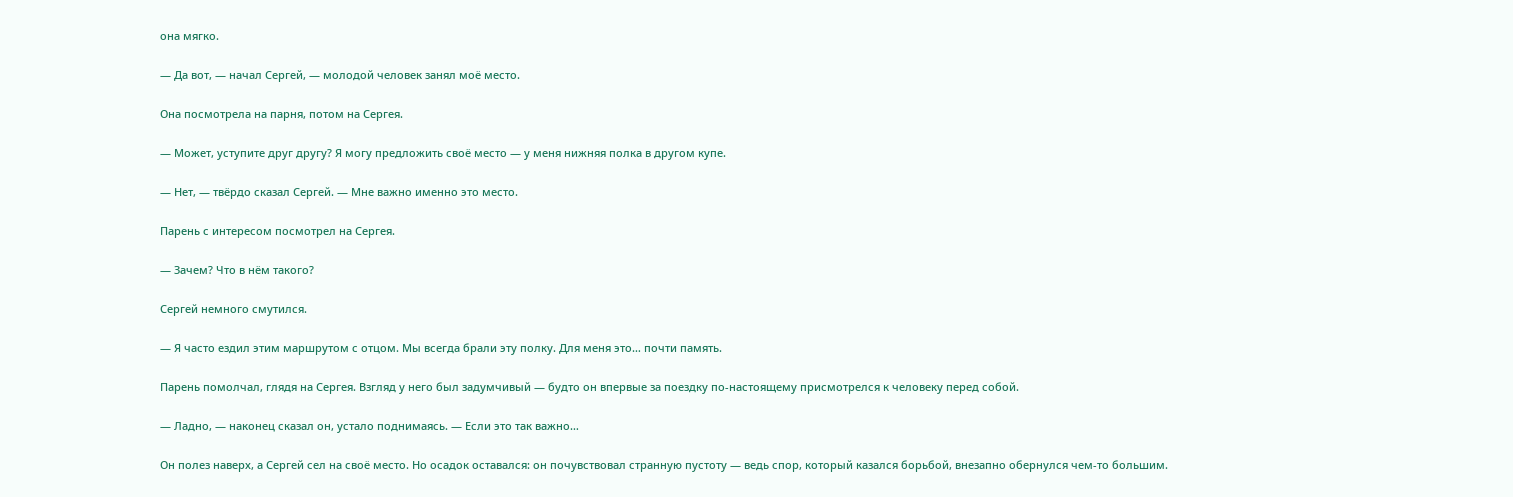она мягко.

— Да вот, — начал Сергей, — молодой человек занял моё место.

Она посмотрела на парня, потом на Сергея.

— Может, уступите друг другу? Я могу предложить своё место — у меня нижняя полка в другом купе.

— Нет, — твёрдо сказал Сергей. — Мне важно именно это место.

Парень с интересом посмотрел на Сергея.

— Зачем? Что в нём такого?

Сергей немного смутился.

— Я часто ездил этим маршрутом с отцом. Мы всегда брали эту полку. Для меня это… почти память.

Парень помолчал, глядя на Сергея. Взгляд у него был задумчивый — будто он впервые за поездку по-настоящему присмотрелся к человеку перед собой.

— Ладно, — наконец сказал он, устало поднимаясь. — Если это так важно…

Он полез наверх, а Сергей сел на своё место. Но осадок оставался: он почувствовал странную пустоту — ведь спор, который казался борьбой, внезапно обернулся чем-то большим.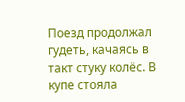Поезд продолжал гудеть, качаясь в такт стуку колёс. В купе стояла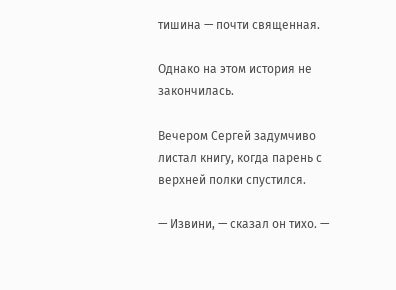тишина — почти священная.

Однако на этом история не закончилась.

Вечером Сергей задумчиво листал книгу, когда парень с верхней полки спустился.

— Извини, — сказал он тихо. —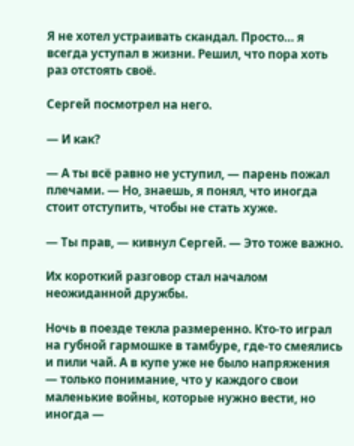Я не хотел устраивать скандал. Просто… я всегда уступал в жизни. Решил, что пора хоть раз отстоять своё.

Сергей посмотрел на него.

— И как?

— А ты всё равно не уступил, — парень пожал плечами. — Но, знаешь, я понял, что иногда стоит отступить, чтобы не стать хуже.

— Ты прав, — кивнул Сергей. — Это тоже важно.

Их короткий разговор стал началом неожиданной дружбы.

Ночь в поезде текла размеренно. Кто-то играл на губной гармошке в тамбуре, где-то смеялись и пили чай. А в купе уже не было напряжения — только понимание, что у каждого свои маленькие войны, которые нужно вести, но иногда —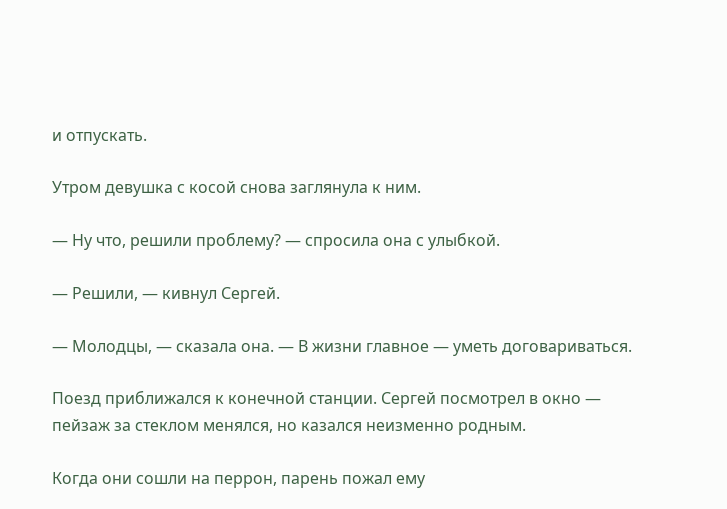и отпускать.

Утром девушка с косой снова заглянула к ним.

— Ну что, решили проблему? — спросила она с улыбкой.

— Решили, — кивнул Сергей.

— Молодцы, — сказала она. — В жизни главное — уметь договариваться.

Поезд приближался к конечной станции. Сергей посмотрел в окно — пейзаж за стеклом менялся, но казался неизменно родным.

Когда они сошли на перрон, парень пожал ему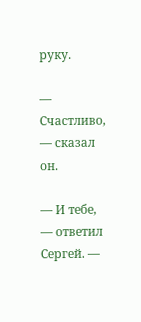руку.

— Счастливо, — сказал он.

— И тебе, — ответил Сергей. —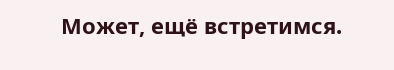Может, ещё встретимся.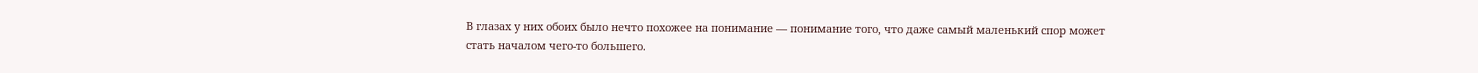В глазах у них обоих было нечто похожее на понимание — понимание того, что даже самый маленький спор может стать началом чего-то большего.